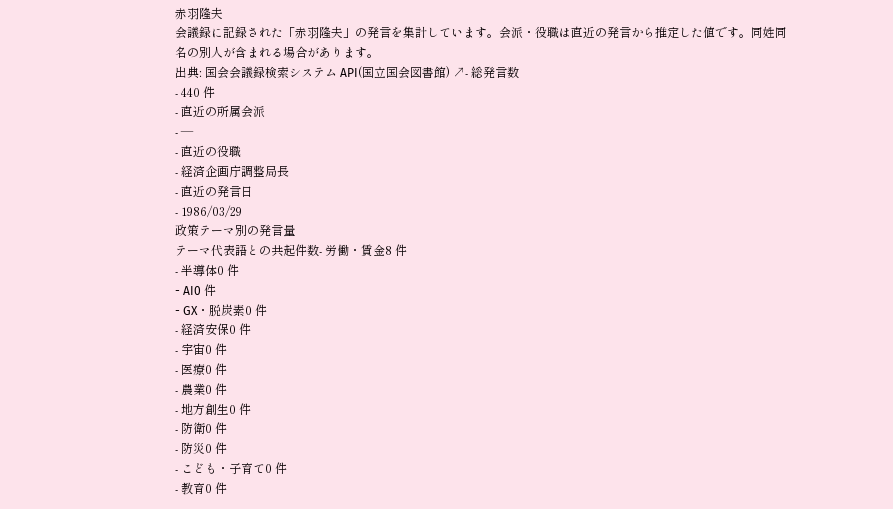赤羽隆夫
会議録に記録された「赤羽隆夫」の発言を集計しています。会派・役職は直近の発言から推定した値です。同姓同名の別人が含まれる場合があります。
出典: 国会会議録検索システム API(国立国会図書館) ↗- 総発言数
- 440 件
- 直近の所属会派
- —
- 直近の役職
- 経済企画庁調整局長
- 直近の発言日
- 1986/03/29
政策テーマ別の発言量
テーマ代表語との共起件数- 労働・賃金8 件
- 半導体0 件
- AI0 件
- GX・脱炭素0 件
- 経済安保0 件
- 宇宙0 件
- 医療0 件
- 農業0 件
- 地方創生0 件
- 防衛0 件
- 防災0 件
- こども・子育て0 件
- 教育0 件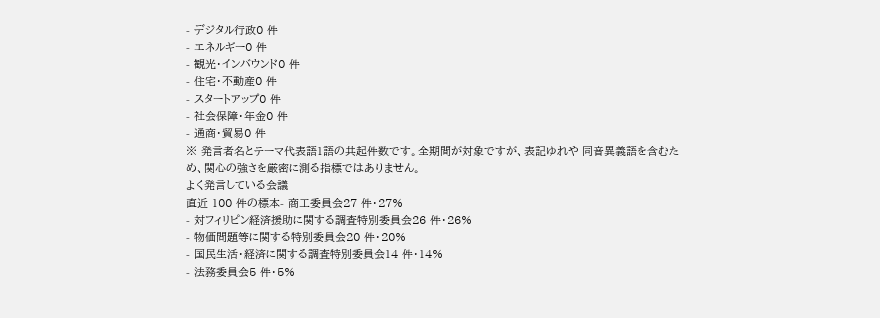- デジタル行政0 件
- エネルギー0 件
- 観光・インバウンド0 件
- 住宅・不動産0 件
- スタートアップ0 件
- 社会保障・年金0 件
- 通商・貿易0 件
※ 発言者名とテーマ代表語1語の共起件数です。全期間が対象ですが、表記ゆれや 同音異義語を含むため、関心の強さを厳密に測る指標ではありません。
よく発言している会議
直近 100 件の標本- 商工委員会27 件・27%
- 対フィリピン経済援助に関する調査特別委員会26 件・26%
- 物価問題等に関する特別委員会20 件・20%
- 国民生活・経済に関する調査特別委員会14 件・14%
- 法務委員会5 件・5%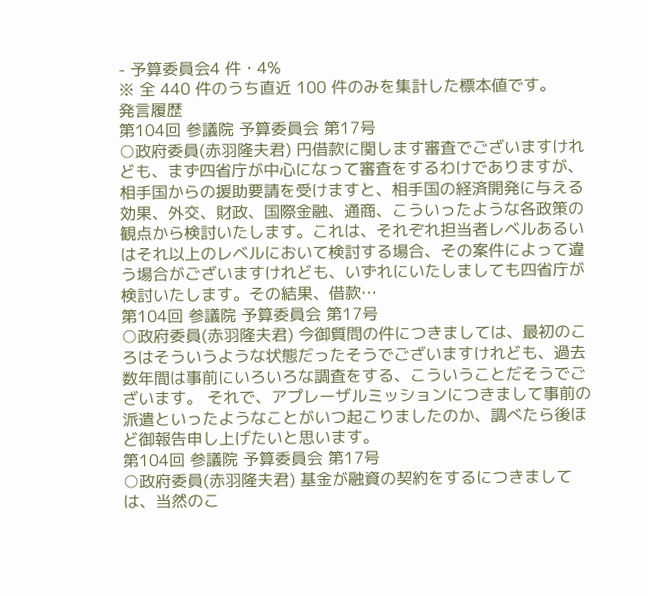- 予算委員会4 件・4%
※ 全 440 件のうち直近 100 件のみを集計した標本値です。
発言履歴
第104回 参議院 予算委員会 第17号
○政府委員(赤羽隆夫君) 円借款に関します審査でございますけれども、まず四省庁が中心になって審査をするわけでありますが、相手国からの援助要請を受けますと、相手国の経済開発に与える効果、外交、財政、国際金融、通商、こういったような各政策の観点から検討いたします。これは、それぞれ担当者レベルあるいはそれ以上のレベルにおいて検討する場合、その案件によって違う場合がございますけれども、いずれにいたしましても四省庁が検討いたします。その結果、借款…
第104回 参議院 予算委員会 第17号
○政府委員(赤羽隆夫君) 今御質問の件につきましては、最初のころはそういうような状態だったそうでございますけれども、過去数年間は事前にいろいろな調査をする、こういうことだそうでございます。 それで、アプレーザルミッションにつきまして事前の派遣といったようなことがいつ起こりましたのか、調べたら後ほど御報告申し上げたいと思います。
第104回 参議院 予算委員会 第17号
○政府委員(赤羽隆夫君) 基金が融資の契約をするにつきましては、当然のこ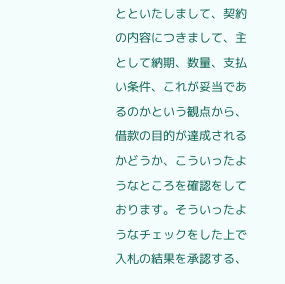とといたしまして、契約の内容につきまして、主として納期、数量、支払い条件、これが妥当であるのかという観点から、借款の目的が達成されるかどうか、こういったようなところを確認をしております。そういったようなチェックをした上で入札の結果を承認する、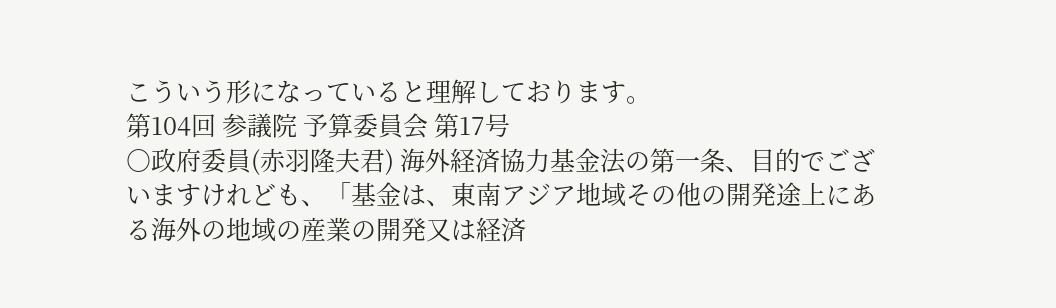こういう形になっていると理解しております。
第104回 参議院 予算委員会 第17号
○政府委員(赤羽隆夫君) 海外経済協力基金法の第一条、目的でございますけれども、「基金は、東南アジア地域その他の開発途上にある海外の地域の産業の開発又は経済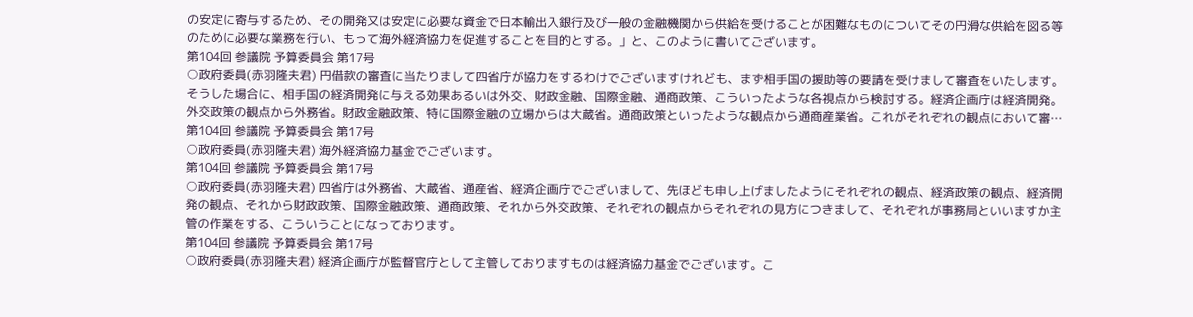の安定に寄与するため、その開発又は安定に必要な資金で日本輸出入銀行及び一般の金融機関から供給を受けることが困難なものについてその円滑な供給を図る等のために必要な業務を行い、もって海外経済協力を促進することを目的とする。」と、このように書いてございます。
第104回 参議院 予算委員会 第17号
○政府委員(赤羽隆夫君) 円借款の審査に当たりまして四省庁が協力をするわけでございますけれども、まず相手国の援助等の要請を受けまして審査をいたします。そうした場合に、相手国の経済開発に与える効果あるいは外交、財政金融、国際金融、通商政策、こういったような各視点から検討する。経済企画庁は経済開発。外交政策の観点から外務省。財政金融政策、特に国際金融の立場からは大蔵省。通商政策といったような観点から通商産業省。これがそれぞれの観点において審…
第104回 参議院 予算委員会 第17号
○政府委員(赤羽隆夫君) 海外経済協力基金でございます。
第104回 参議院 予算委員会 第17号
○政府委員(赤羽隆夫君) 四省庁は外務省、大蔵省、通産省、経済企画庁でございまして、先ほども申し上げましたようにそれぞれの観点、経済政策の観点、経済開発の観点、それから財政政策、国際金融政策、通商政策、それから外交政策、それぞれの観点からそれぞれの見方につきまして、それぞれが事務局といいますか主管の作業をする、こういうことになっております。
第104回 参議院 予算委員会 第17号
○政府委員(赤羽隆夫君) 経済企画庁が監督官庁として主管しておりますものは経済協力基金でございます。こ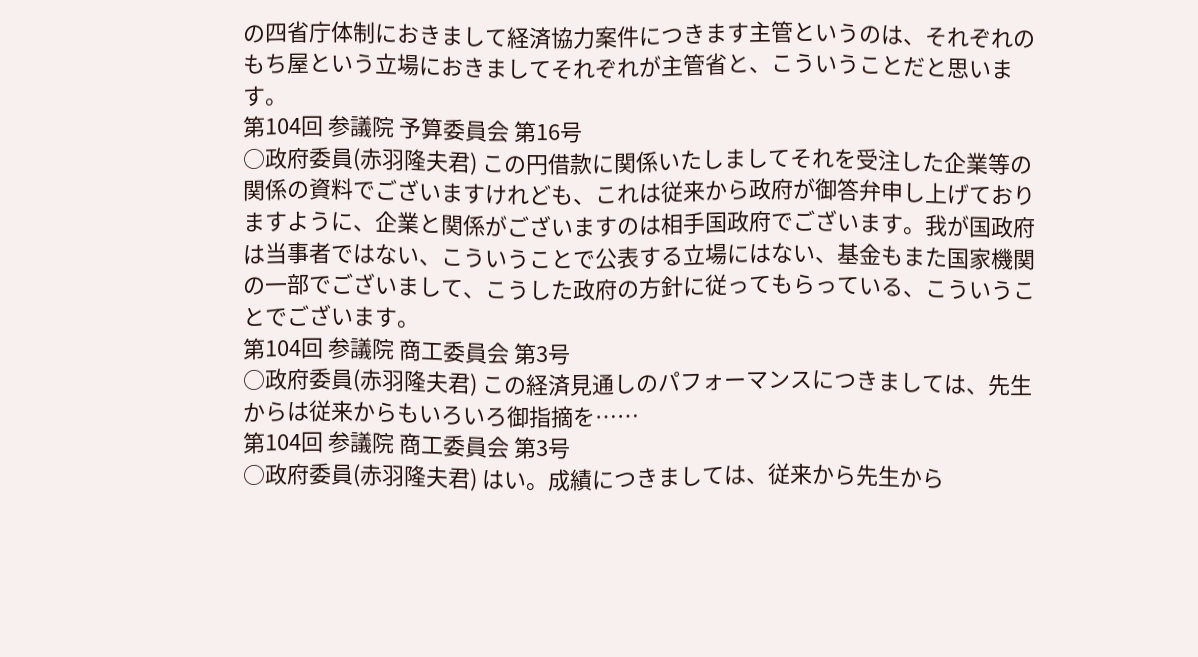の四省庁体制におきまして経済協力案件につきます主管というのは、それぞれのもち屋という立場におきましてそれぞれが主管省と、こういうことだと思います。
第104回 参議院 予算委員会 第16号
○政府委員(赤羽隆夫君) この円借款に関係いたしましてそれを受注した企業等の関係の資料でございますけれども、これは従来から政府が御答弁申し上げておりますように、企業と関係がございますのは相手国政府でございます。我が国政府は当事者ではない、こういうことで公表する立場にはない、基金もまた国家機関の一部でございまして、こうした政府の方針に従ってもらっている、こういうことでございます。
第104回 参議院 商工委員会 第3号
○政府委員(赤羽隆夫君) この経済見通しのパフォーマンスにつきましては、先生からは従来からもいろいろ御指摘を……
第104回 参議院 商工委員会 第3号
○政府委員(赤羽隆夫君) はい。成績につきましては、従来から先生から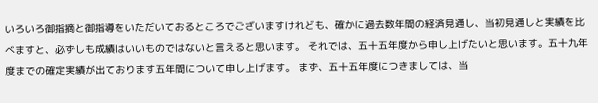いろいろ御指摘と御指導をいただいておるところでございますけれども、確かに過去数年間の経済見通し、当初見通しと実績を比べますと、必ずしも成績はいいものではないと言えると思います。 それでは、五十五年度から申し上げたいと思います。五十九年度までの確定実績が出ております五年間について申し上げます。 まず、五十五年度につきましては、当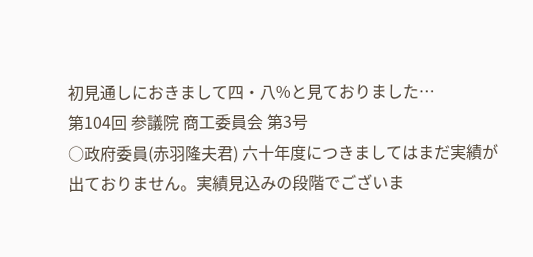初見通しにおきまして四・八%と見ておりました…
第104回 参議院 商工委員会 第3号
○政府委員(赤羽隆夫君) 六十年度につきましてはまだ実績が出ておりません。実績見込みの段階でございま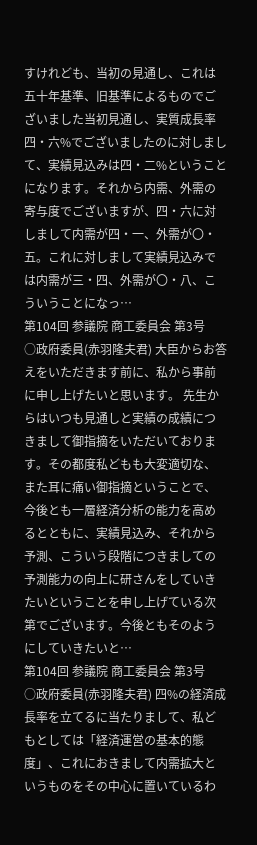すけれども、当初の見通し、これは五十年基準、旧基準によるものでございました当初見通し、実質成長率四・六%でございましたのに対しまして、実績見込みは四・二%ということになります。それから内需、外需の寄与度でございますが、四・六に対しまして内需が四・一、外需が〇・五。これに対しまして実績見込みでは内需が三・四、外需が〇・八、こういうことになっ…
第104回 参議院 商工委員会 第3号
○政府委員(赤羽隆夫君) 大臣からお答えをいただきます前に、私から事前に申し上げたいと思います。 先生からはいつも見通しと実績の成績につきまして御指摘をいただいております。その都度私どもも大変適切な、また耳に痛い御指摘ということで、今後とも一層経済分析の能力を高めるとともに、実績見込み、それから予測、こういう段階につきましての予測能力の向上に研さんをしていきたいということを申し上げている次第でございます。今後ともそのようにしていきたいと…
第104回 参議院 商工委員会 第3号
○政府委員(赤羽隆夫君) 四%の経済成長率を立てるに当たりまして、私どもとしては「経済運営の基本的態度」、これにおきまして内需拡大というものをその中心に置いているわ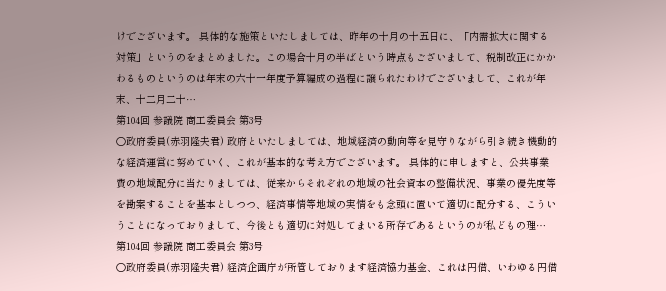けでございます。 具体的な施策といたしましては、昨年の十月の十五日に、「内需拡大に関する対策」というのをまとめました。この場合十月の半ばという時点もございまして、税制改正にかかわるものというのは年末の六十一年度予算編成の過程に譲られたわけでございまして、これが年末、十二月二十…
第104回 参議院 商工委員会 第3号
○政府委員(赤羽隆夫君) 政府といたしましては、地域経済の動向等を見守りながら引き続き機動的な経済運営に努めていく、これが基本的な考え方でございます。 具体的に申しますと、公共事業費の地域配分に当たりましては、従来からそれぞれの地域の社会資本の整備状況、事業の優先度等を勘案することを基本としつつ、経済事情等地域の実情をも念頭に置いて適切に配分する、こういうことになっておりまして、今後とも適切に対処してまいる所存であるというのが私どもの理…
第104回 参議院 商工委員会 第3号
○政府委員(赤羽隆夫君) 経済企画庁が所管しております経済協力基金、これは円借、いわゆる円借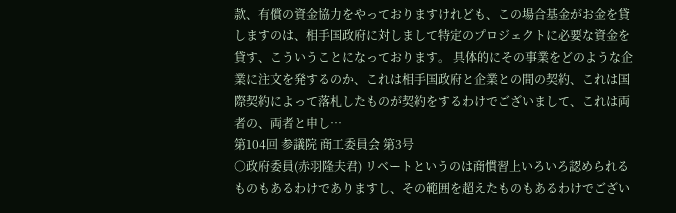款、有償の資金協力をやっておりますけれども、この場合基金がお金を貸しますのは、相手国政府に対しまして特定のプロジェクトに必要な資金を貸す、こういうことになっております。 具体的にその事業をどのような企業に注文を発するのか、これは相手国政府と企業との間の契約、これは国際契約によって落札したものが契約をするわけでございまして、これは両者の、両者と申し…
第104回 参議院 商工委員会 第3号
○政府委員(赤羽隆夫君) リベートというのは商慣習上いろいろ認められるものもあるわけでありますし、その範囲を超えたものもあるわけでござい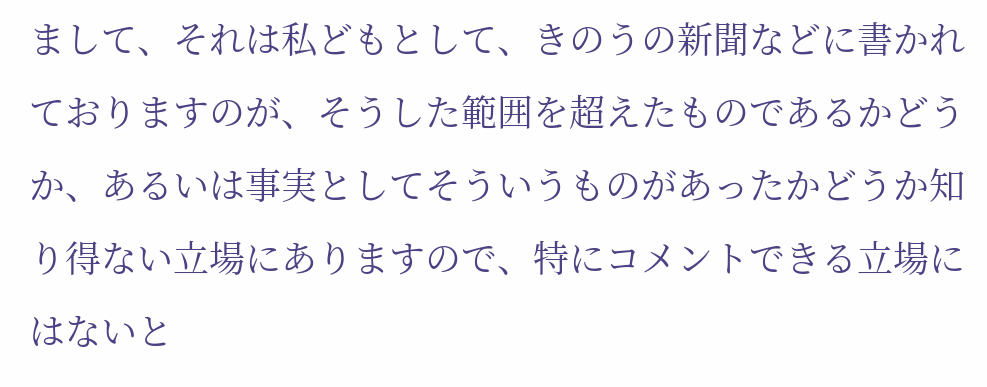まして、それは私どもとして、きのうの新聞などに書かれておりますのが、そうした範囲を超えたものであるかどうか、あるいは事実としてそういうものがあったかどうか知り得ない立場にありますので、特にコメントできる立場にはないと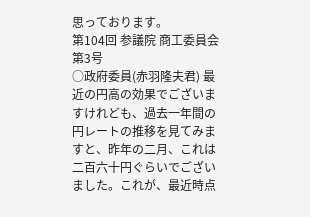思っております。
第104回 参議院 商工委員会 第3号
○政府委員(赤羽隆夫君) 最近の円高の効果でございますけれども、過去一年間の円レートの推移を見てみますと、昨年の二月、これは二百六十円ぐらいでございました。これが、最近時点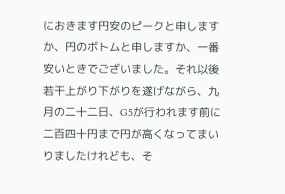におきます円安のピークと申しますか、円のボトムと申しますか、一番安いときでございました。それ以後若干上がり下がりを遂げながら、九月の二十二日、G5が行われます前に二百四十円まで円が高くなってまいりましたけれども、そ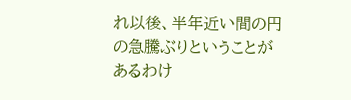れ以後、半年近い間の円の急騰ぶりということがあるわけ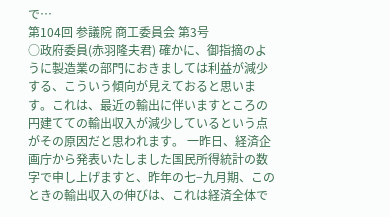で…
第104回 参議院 商工委員会 第3号
○政府委員(赤羽隆夫君) 確かに、御指摘のように製造業の部門におきましては利益が減少する、こういう傾向が見えておると思います。これは、最近の輸出に伴いますところの円建てての輸出収入が減少しているという点がその原因だと思われます。 一昨日、経済企画庁から発表いたしました国民所得統計の数字で申し上げますと、昨年の七−九月期、このときの輸出収入の伸びは、これは経済全体で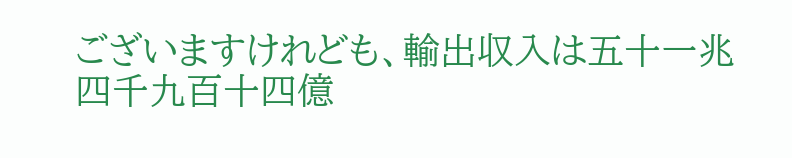ございますけれども、輸出収入は五十一兆四千九百十四億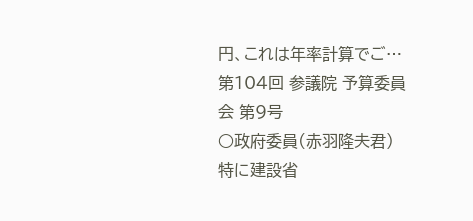円、これは年率計算でご…
第104回 参議院 予算委員会 第9号
○政府委員(赤羽隆夫君) 特に建設省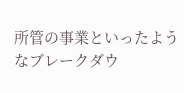所管の事業といったようなブレークダウ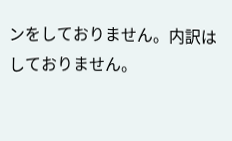ンをしておりません。内訳はしておりません。